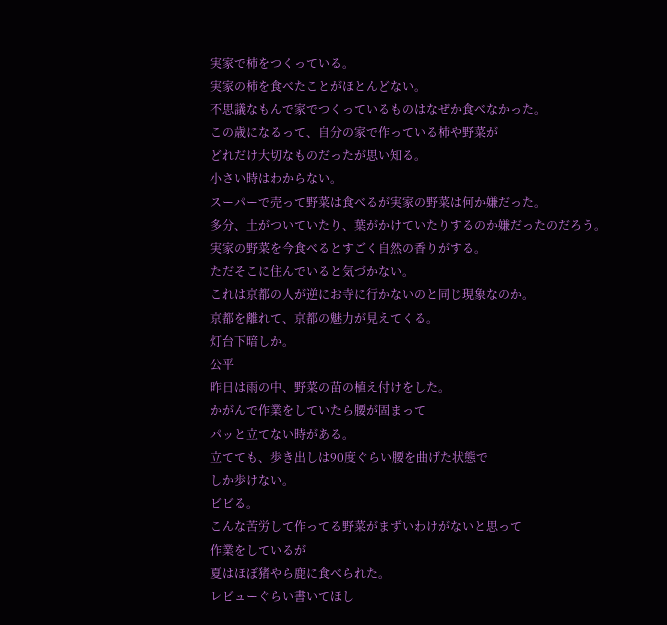実家で柿をつくっている。
実家の柿を食べたことがほとんどない。
不思議なもんで家でつくっているものはなぜか食べなかった。
この歳になるって、自分の家で作っている柿や野菜が
どれだけ大切なものだったが思い知る。
小さい時はわからない。
スーパーで売って野菜は食べるが実家の野菜は何か嫌だった。
多分、土がついていたり、葉がかけていたりするのか嫌だったのだろう。
実家の野菜を今食べるとすごく自然の香りがする。
ただそこに住んでいると気づかない。
これは京都の人が逆にお寺に行かないのと同じ現象なのか。
京都を離れて、京都の魅力が見えてくる。
灯台下暗しか。
公平
昨日は雨の中、野菜の苗の植え付けをした。
かがんで作業をしていたら腰が固まって
パッと立てない時がある。
立てても、歩き出しは90度ぐらい腰を曲げた状態で
しか歩けない。
ビビる。
こんな苦労して作ってる野菜がまずいわけがないと思って
作業をしているが
夏はほぼ猪やら鹿に食べられた。
レビューぐらい書いてほし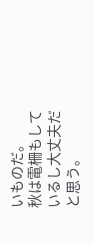いものだ。
秋は電柵もしているし大丈夫だと思う。